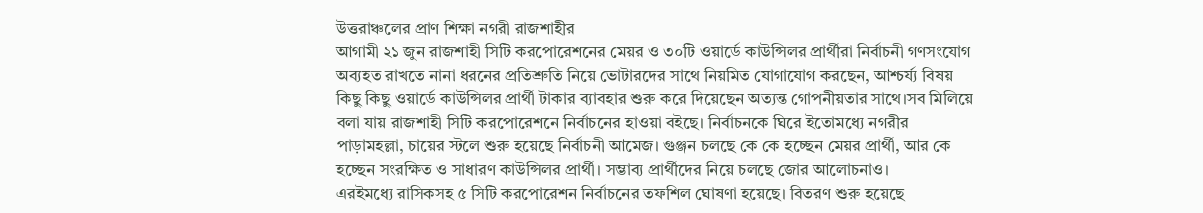উত্তরাঞ্চলের প্রাণ শিক্ষা নগরী রাজশাহীর
আগামী ২১ জুন রাজশাহী সিটি করপোরেশনের মেয়র ও ৩০টি ওয়ার্ডে কাউন্সিলর প্রার্থীরা নির্বাচনী গণসংযোগ অব্যহত রাখতে নানা ধরনের প্রতিশ্রুতি নিয়ে ভোটারদের সাথে নিয়মিত যোগাযোগ করছেন, আশ্চর্য্য বিষয় কিছু কিছু ওয়ার্ডে কাউন্সিলর প্রার্থী টাকার ব্যাবহার শুরু করে দিয়েছেন অত্যন্ত গোপনীয়তার সাথে।সব মিলিয়ে বলা যায় রাজশাহী সিটি করপোরেশনে নির্বাচনের হাওয়া বইছে। নির্বাচনকে ঘিরে ইতোমধ্যে নগরীর পাড়ামহল্লা, চায়ের স্টলে শুরু হয়েছে নির্বাচনী আমেজ। গুঞ্জন চলছে কে কে হচ্ছেন মেয়র প্রার্থী, আর কে হচ্ছেন সংরক্ষিত ও সাধারণ কাউন্সিলর প্রার্থী। সম্ভাব্য প্রার্থীদের নিয়ে চলছে জোর আলোচনাও।
এরইমধ্যে রাসিকসহ ৫ সিটি করপোরেশন নির্বাচনের তফশিল ঘোষণা হয়েছে। বিতরণ শুরু হয়েছে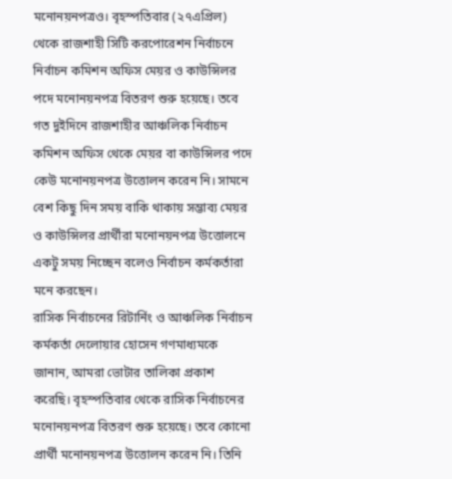মনোনয়নপত্রও। বৃহস্পতিবার (২৭এপ্রিল) থেকে রাজশাহী সিটি করপোরেশন নির্বাচনে নির্বাচন কমিশন অফিস মেয়র ও কাউন্সিলর পদে মনোনয়নপত্র বিতরণ শুরু হয়েছে। তবে গত দুইদিনে রাজশাহীর আঞ্চলিক নির্বাচন কমিশন অফিস থেকে মেয়র বা কাউন্সিলর পদে কেউ মনোনয়নপত্র উত্তোলন করেন নি। সামনে বেশ কিছু দিন সময় বাকি থাকায় সম্ভাব্য মেয়র ও কাউন্সিলর প্রার্থীরা মনোনয়নপত্র উত্তোলনে একটু সময় নিচ্ছেন বলেও নির্বাচন কর্মকর্তারা মনে করছেন।
রাসিক নির্বাচনের রিটার্নিং ও আঞ্চলিক নির্বাচন কর্মকর্তা দেলোয়ার হোসেন গণমাধ্যমকে জানান, আমরা ভোটার তালিকা প্রকাশ করেছি। বৃহস্পতিবার থেকে রাসিক নির্বাচনের মনোনয়নপত্র বিতরণ শুরু হয়েছে। তবে কোনো প্রার্থী মনোনয়নপত্র উত্তোলন করেন নি। তিনি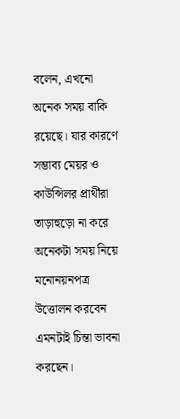বলেন, এখনো অনেক সময় বাকি রয়েছে। যার কারণে সম্ভাব্য মেয়র ও কাউন্সিলর প্রার্থীরা তাড়াহুড়ো না করে অনেকটা সময় নিয়ে মনোনয়নপত্র উত্তোলন করবেন এমনটাই চিন্তা ভাবনা করছেন।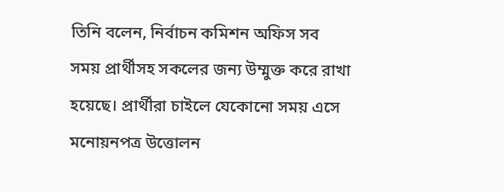তিনি বলেন, নির্বাচন কমিশন অফিস সব সময় প্রার্থীসহ সকলের জন্য উম্মুক্ত করে রাখা হয়েছে। প্রার্থীরা চাইলে যেকোনো সময় এসে মনোয়নপত্র উত্তোলন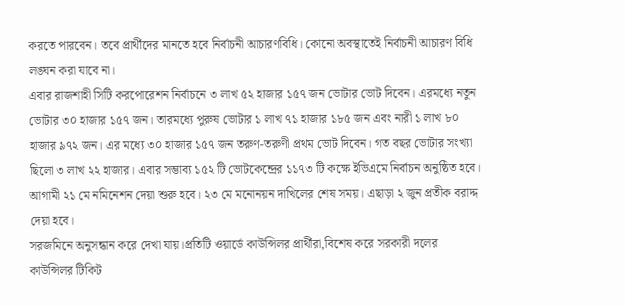করতে পারবেন। তবে প্রার্থীদের মানতে হবে নির্বাচনী আচারণবিধি। কোনো অবস্থাতেই নির্বাচনী আচারণ বিধি লঙ্ঘন করা যাবে না।
এবার রাজশাহী সিটি করপোরেশন নির্বাচনে ৩ লাখ ৫২ হাজার ১৫৭ জন ভোটার ভোট দিবেন। এরমধ্যে নতুন ভোটার ৩০ হাজার ১৫৭ জন। তারমধ্যে পুরুষ ভোটার ১ লাখ ৭১ হাজার ১৮৫ জন এবং নারী ১ লাখ ৮০ হাজার ৯৭২ জন। এর মধ্যে ৩০ হাজার ১৫৭ জন তরুণ-তরুণী প্রথম ভোট দিবেন। গত বছর ভোটার সংখ্যা ছিলো ৩ লাখ ২২ হাজার। এবার সম্ভাব্য ১৫২ টি ভোটকেন্দ্রের ১১৭৩ টি কক্ষে ইভিএমে নির্বাচন অনুষ্ঠিত হবে। আগামী ২১ মে নমিনেশন দেয়া শুরু হবে। ২৩ মে মনোনয়ন দাখিলের শেষ সময়। এছাড়া ২ জুন প্রতীক বরাদ্দ দেয়া হবে।
সরজমিনে অনুসন্ধান করে দেখা যায়।প্রতিটি ওয়ার্ডে কাউন্সিলর প্রার্থীরা,বিশেষ করে সরকারী দলের কাউন্সিলর টিকিট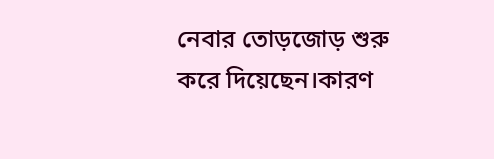নেবার তোড়জোড় শুরু করে দিয়েছেন।কারণ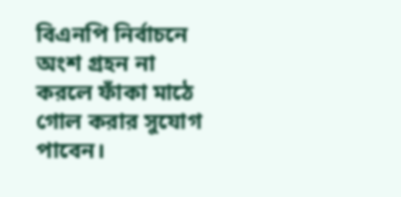বিএনপি নির্বাচনে অংশ গ্রহন না করলে ফাঁকা মাঠে গোল করার সুযোগ পাবেন।